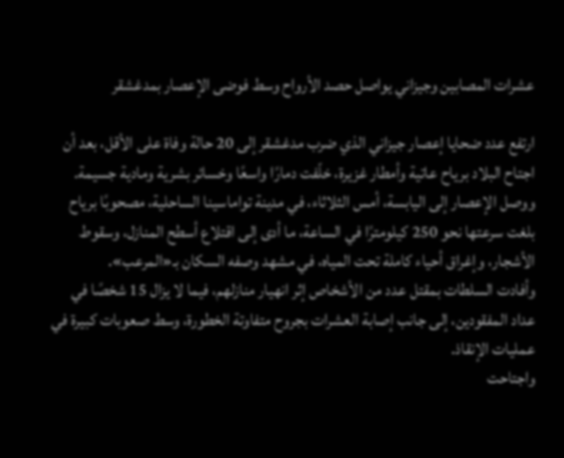عشرات المصابين وجيزاني يواصل حصد الأرواح وسط فوضى الإعصار بمدغشقر

ارتفع عدد ضحايا إعصار جيزاني الذي ضرب مدغشقر إلى 20 حالة وفاة على الأقل، بعد أن اجتاح البلاد برياح عاتية وأمطار غزيرة، خلّفت دمارًا واسعًا وخسائر بشرية ومادية جسيمة.
ووصل الإعصار إلى اليابسة، أمس الثلاثاء، في مدينة تواماسينا الساحلية، مصحوبًا برياح بلغت سرعتها نحو 250 كيلومترًا في الساعة، ما أدى إلى اقتلاع أسطح المنازل، وسقوط الأشجار، وإغراق أحياء كاملة تحت المياه، في مشهد وصفه السكان بـ«المرعب».
وأفادت السلطات بمقتل عدد من الأشخاص إثر انهيار منازلهم، فيما لا يزال 15 شخصًا في عداد المفقودين، إلى جانب إصابة العشرات بجروح متفاوتة الخطورة، وسط صعوبات كبيرة في عمليات الإنقاذ.
واجتاحت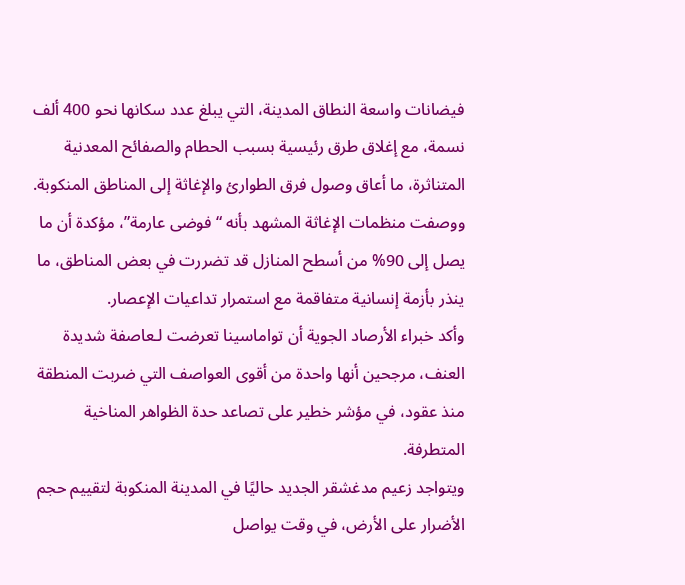فيضانات واسعة النطاق المدينة، التي يبلغ عدد سكانها نحو 400 ألف نسمة، مع إغلاق طرق رئيسية بسبب الحطام والصفائح المعدنية المتناثرة، ما أعاق وصول فرق الطوارئ والإغاثة إلى المناطق المنكوبة.
ووصفت منظمات الإغاثة المشهد بأنه “فوضى عارمة”، مؤكدة أن ما يصل إلى 90% من أسطح المنازل قد تضررت في بعض المناطق، ما ينذر بأزمة إنسانية متفاقمة مع استمرار تداعيات الإعصار.
وأكد خبراء الأرصاد الجوية أن تواماسينا تعرضت لـعاصفة شديدة العنف، مرجحين أنها واحدة من أقوى العواصف التي ضربت المنطقة منذ عقود، في مؤشر خطير على تصاعد حدة الظواهر المناخية المتطرفة.
ويتواجد زعيم مدغشقر الجديد حاليًا في المدينة المنكوبة لتقييم حجم الأضرار على الأرض، في وقت يواصل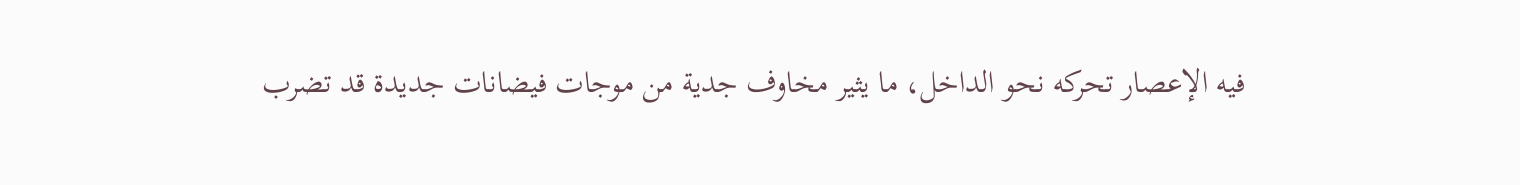فيه الإعصار تحركه نحو الداخل، ما يثير مخاوف جدية من موجات فيضانات جديدة قد تضرب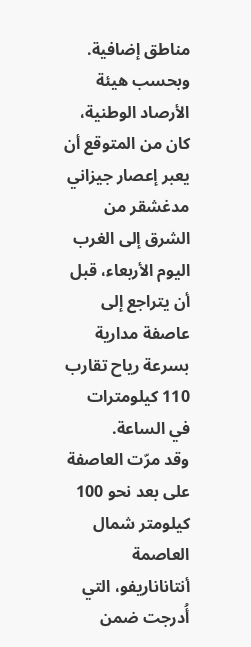مناطق إضافية.
وبحسب هيئة الأرصاد الوطنية، كان من المتوقع أن يعبر إعصار جيزاني مدغشقر من الشرق إلى الغرب اليوم الأربعاء، قبل أن يتراجع إلى عاصفة مدارية بسرعة رياح تقارب 110 كيلومترات في الساعة.
وقد مرّت العاصفة على بعد نحو 100 كيلومتر شمال العاصمة أنتاناناريفو، التي أُدرجت ضمن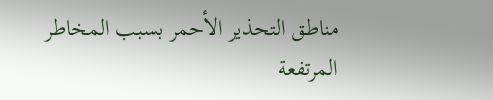مناطق التحذير الأحمر بسبب المخاطر المرتفعة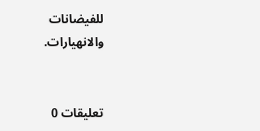للفيضانات والانهيارات.


تعليقات 0